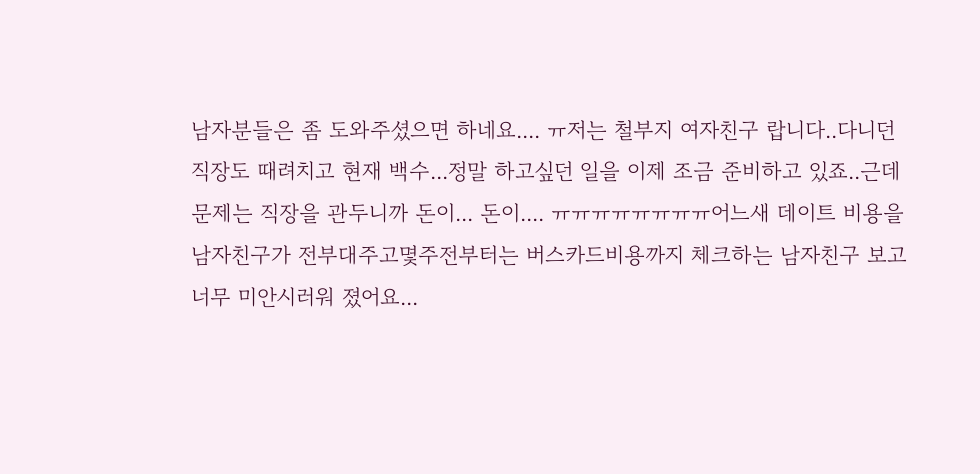남자분들은 좀 도와주셨으면 하네요.... ㅠ저는 철부지 여자친구 랍니다..다니던 직장도 때려치고 현재 백수...정말 하고싶던 일을 이제 조금 준비하고 있죠..근데 문제는 직장을 관두니까 돈이... 돈이.... ㅠㅠㅠㅠㅠㅠㅠㅠ어느새 데이트 비용을 남자친구가 전부대주고몇주전부터는 버스카드비용까지 체크하는 남자친구 보고 너무 미안시러워 졌어요...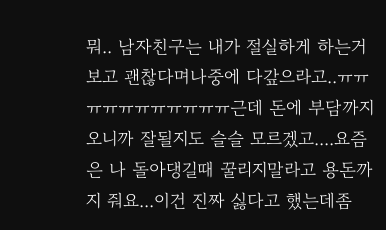뭐.. 남자친구는 내가 절실하게 하는거 보고 괜찮다며나중에 다갚으라고..ㅠㅠㅠㅠㅠㅠㅠㅠㅠㅠㅠ근데 돈에 부담까지 오니까 잘될지도 슬슬 모르겠고....요즘은 나 돌아댕길때 꿀리지말라고 용돈까지 줘요...이건 진짜 싫다고 했는데좀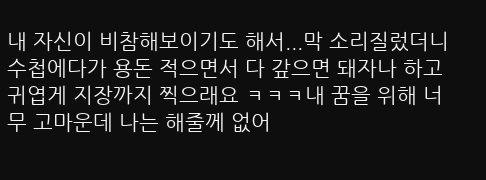내 자신이 비참해보이기도 해서...막 소리질렀더니수첩에다가 용돈 적으면서 다 갚으면 돼자나 하고 귀엽게 지장까지 찍으래요 ㅋㅋㅋ내 꿈을 위해 너무 고마운데 나는 해줄께 없어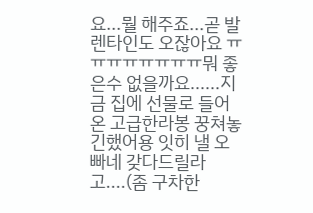요...뭘 해주죠...곧 발렌타인도 오잖아요 ㅠㅠㅠㅠㅠㅠㅠㅠ뭐 좋은수 없을까요......지금 집에 선물로 들어온 고급한라봉 꿍쳐놓긴했어용 잇히 낼 오빠네 갖다드릴라고....(좀 구차한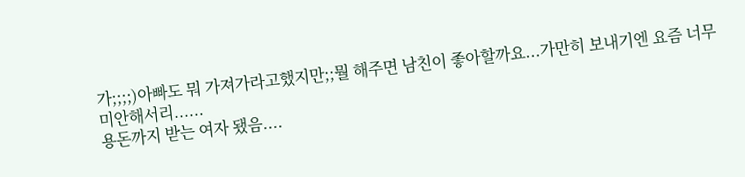가;;;;)아빠도 뭐 가져가라고했지만;;뭘 해주면 남친이 좋아할까요...가만히 보내기엔 요즘 너무 미안해서리......
용돈까지 받는 여자 됐음....